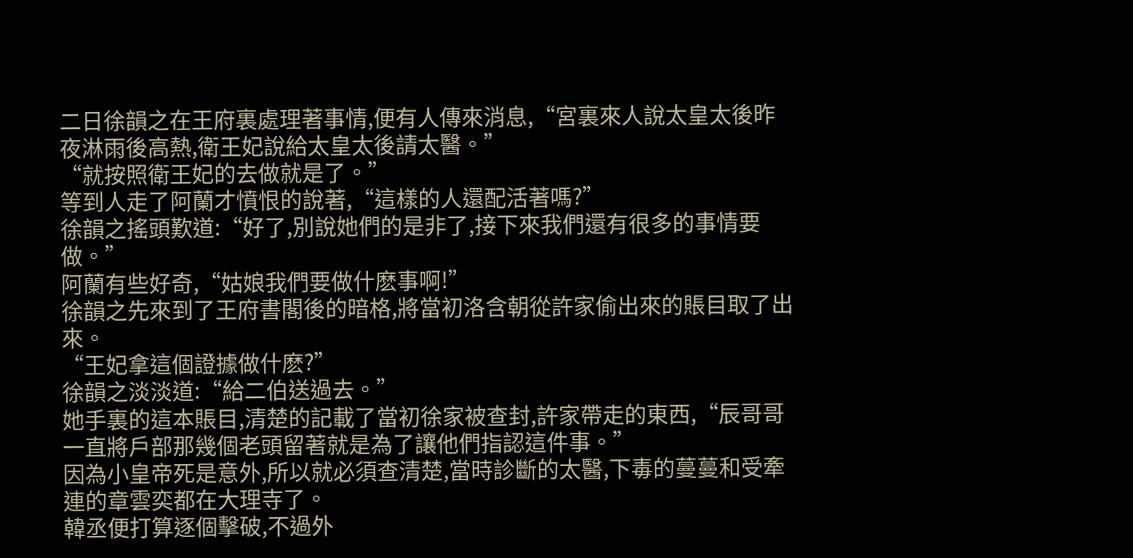二日徐韻之在王府裏處理著事情,便有人傳來消息,“宮裏來人說太皇太後昨夜淋雨後高熱,衛王妃說給太皇太後請太醫。”
“就按照衛王妃的去做就是了。”
等到人走了阿蘭才憤恨的說著,“這樣的人還配活著嗎?”
徐韻之搖頭歎道:“好了,別說她們的是非了,接下來我們還有很多的事情要做。”
阿蘭有些好奇,“姑娘我們要做什麽事啊!”
徐韻之先來到了王府書閣後的暗格,將當初洛含朝從許家偷出來的賬目取了出來。
“王妃拿這個證據做什麽?”
徐韻之淡淡道:“給二伯送過去。”
她手裏的這本賬目,清楚的記載了當初徐家被查封,許家帶走的東西,“辰哥哥一直將戶部那幾個老頭留著就是為了讓他們指認這件事。”
因為小皇帝死是意外,所以就必須查清楚,當時診斷的太醫,下毒的蔓蔓和受牽連的章雲奕都在大理寺了。
韓丞便打算逐個擊破,不過外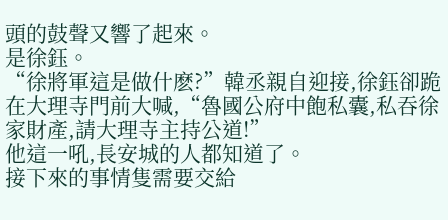頭的鼓聲又響了起來。
是徐鈺。
“徐將軍這是做什麽?”韓丞親自迎接,徐鈺卻跪在大理寺門前大喊,“魯國公府中飽私囊,私吞徐家財產,請大理寺主持公道!”
他這一吼,長安城的人都知道了。
接下來的事情隻需要交給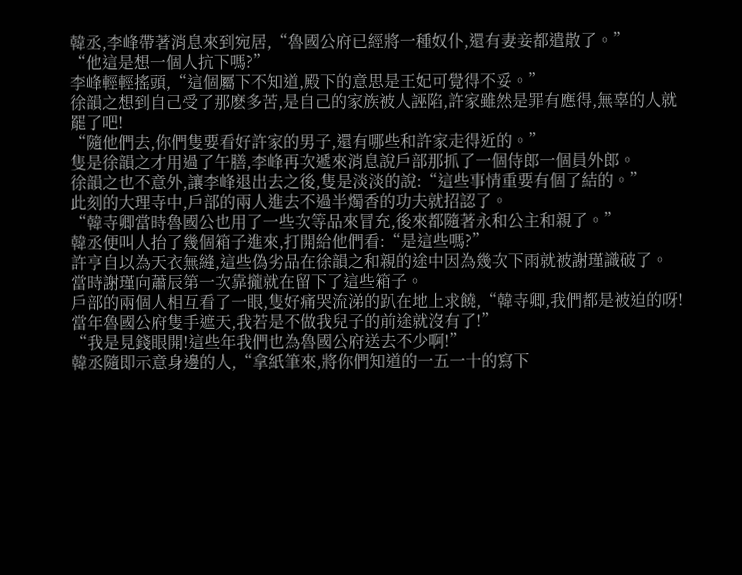韓丞,李峰帶著消息來到宛居,“魯國公府已經將一種奴仆,還有妻妾都遣散了。”
“他這是想一個人抗下嗎?”
李峰輕輕搖頭,“這個屬下不知道,殿下的意思是王妃可覺得不妥。”
徐韻之想到自己受了那麽多苦,是自己的家族被人誣陷,許家雖然是罪有應得,無辜的人就罷了吧!
“隨他們去,你們隻要看好許家的男子,還有哪些和許家走得近的。”
隻是徐韻之才用過了午膳,李峰再次遞來消息說戶部那抓了一個侍郎一個員外郎。
徐韻之也不意外,讓李峰退出去之後,隻是淡淡的說:“這些事情重要有個了結的。”
此刻的大理寺中,戶部的兩人進去不過半燭香的功夫就招認了。
“韓寺卿當時魯國公也用了一些次等品來冒充,後來都隨著永和公主和親了。”
韓丞便叫人抬了幾個箱子進來,打開給他們看:“是這些嗎?”
許亨自以為天衣無縫,這些偽劣品在徐韻之和親的途中因為幾次下雨就被謝瑾識破了。
當時謝瑾向蕭辰第一次靠攏就在留下了這些箱子。
戶部的兩個人相互看了一眼,隻好痛哭流涕的趴在地上求饒,“韓寺卿,我們都是被迫的呀!當年魯國公府隻手遮天,我若是不做我兒子的前途就沒有了!”
“我是見錢眼開!這些年我們也為魯國公府送去不少啊!”
韓丞隨即示意身邊的人,“拿紙筆來,將你們知道的一五一十的寫下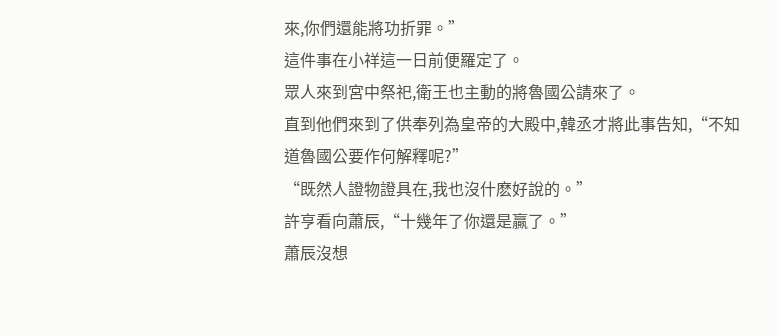來,你們還能將功折罪。”
這件事在小祥這一日前便羅定了。
眾人來到宮中祭祀,衛王也主動的將魯國公請來了。
直到他們來到了供奉列為皇帝的大殿中,韓丞才將此事告知,“不知道魯國公要作何解釋呢?”
“既然人證物證具在,我也沒什麽好說的。”
許亨看向蕭辰,“十幾年了你還是贏了。”
蕭辰沒想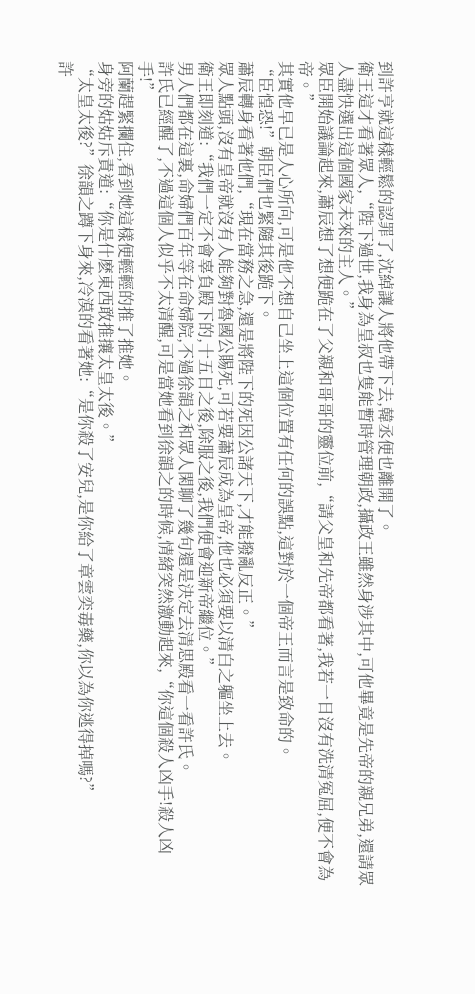到許亨就這樣輕鬆的認罪了,沈綽讓人將他帶下去,韓丞便也離開了。
衛王這才看著眾人,“陛下過世,我身為皇叔也隻能暫時管理朝政,攝政王雖然身涉其中,可他畢竟是先帝的親兄弟,還請眾人盡快選出這個國家未來的主人。”
眾臣開始議論起來,蕭辰想了想便跪在了父親和哥哥的靈位前,“請父皇和先帝都看著,我若一日沒有洗清冤屈,便不會為帝。”
其實他早已是人心所向,可是他不想自己坐上這個位置有任何的誤點,這對於一個帝王而言是致命的。
“臣惶恐!”朝臣們也緊隨其後跪下。
蕭辰轉身看著他們,“現在當務之急,還是將陛下的死因公諸天下,才能撥亂反正。”
眾人點頭,沒有皇帝就沒有人能夠對魯國公賜死,可若要蕭辰成為皇帝,他也必須要以清白之軀坐上去。
衛王即刻道:“我們一定不會辜負殿下的,十五日之後,除服之後,我們便會迎新帝繼位。”
男人們都在這裏,命婦們百年等在命婦院,不過徐韻之和眾人閑聊了幾句還是決定去清思殿看一看許氏。
許氏已經醒了,不過這個人似乎不太清醒,可是當她看到徐韻之的時候,情緒突然激動起來,“你這個殺人凶手!殺人凶手!”
阿蘭趕緊攔住,看到她這樣便輕輕的推了推她。
身旁的姑姑斥責道:“你是什麽東西敢推攘太皇太後。”
“太皇太後?”徐韻之蹲下身來,冷漠的看著她:“是你殺了安兒,是你給了章雲奕毒藥,你以為你逃得掉嗎?”
許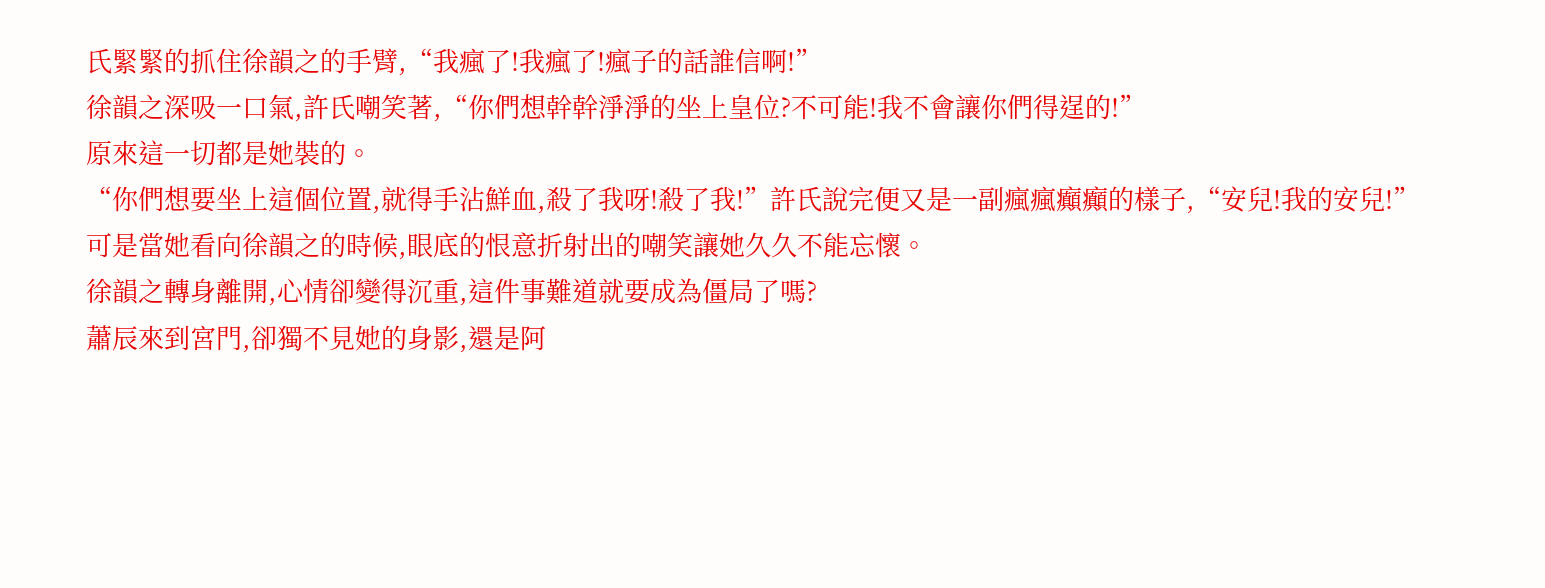氏緊緊的抓住徐韻之的手臂,“我瘋了!我瘋了!瘋子的話誰信啊!”
徐韻之深吸一口氣,許氏嘲笑著,“你們想幹幹淨淨的坐上皇位?不可能!我不會讓你們得逞的!”
原來這一切都是她裝的。
“你們想要坐上這個位置,就得手沾鮮血,殺了我呀!殺了我!”許氏說完便又是一副瘋瘋癲癲的樣子,“安兒!我的安兒!”
可是當她看向徐韻之的時候,眼底的恨意折射出的嘲笑讓她久久不能忘懷。
徐韻之轉身離開,心情卻變得沉重,這件事難道就要成為僵局了嗎?
蕭辰來到宮門,卻獨不見她的身影,還是阿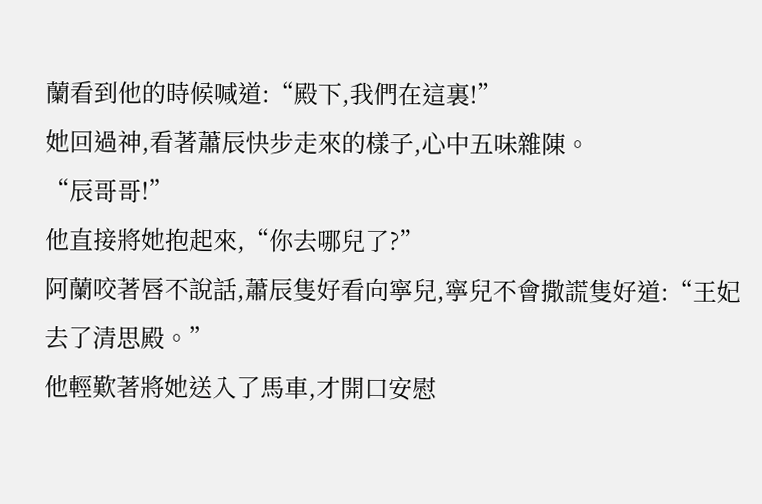蘭看到他的時候喊道:“殿下,我們在這裏!”
她回過神,看著蕭辰快步走來的樣子,心中五味雜陳。
“辰哥哥!”
他直接將她抱起來,“你去哪兒了?”
阿蘭咬著唇不說話,蕭辰隻好看向寧兒,寧兒不會撒謊隻好道:“王妃去了清思殿。”
他輕歎著將她送入了馬車,才開口安慰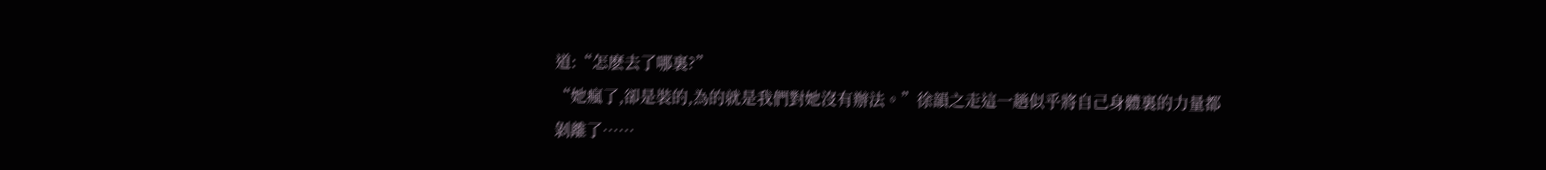道:“怎麽去了哪裏?”
“她瘋了,卻是裝的,為的就是我們對她沒有辦法。”徐韻之走這一趟似乎將自己身體裏的力量都剝離了……